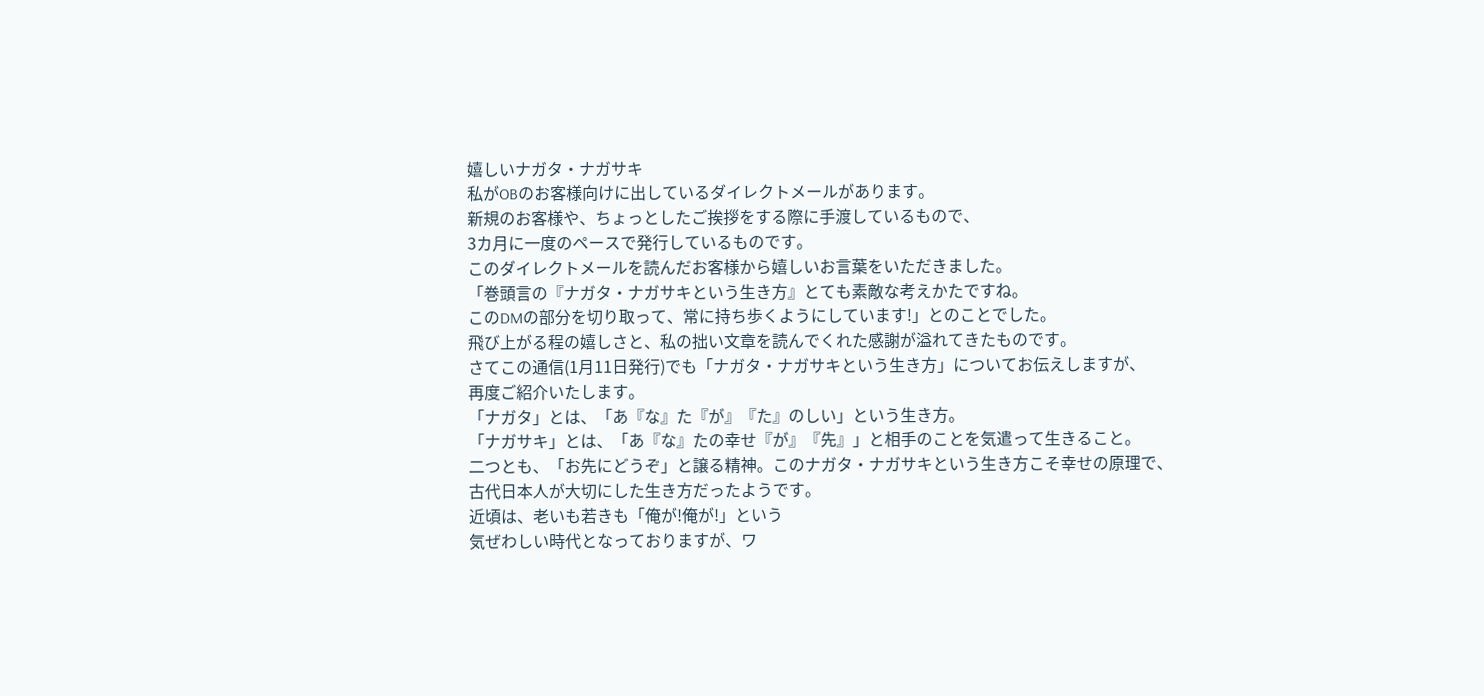嬉しいナガタ・ナガサキ
私がOBのお客様向けに出しているダイレクトメールがあります。
新規のお客様や、ちょっとしたご挨拶をする際に手渡しているもので、
3カ月に一度のペースで発行しているものです。
このダイレクトメールを読んだお客様から嬉しいお言葉をいただきました。
「巻頭言の『ナガタ・ナガサキという生き方』とても素敵な考えかたですね。
このDMの部分を切り取って、常に持ち歩くようにしています!」とのことでした。
飛び上がる程の嬉しさと、私の拙い文章を読んでくれた感謝が溢れてきたものです。
さてこの通信(1月11日発行)でも「ナガタ・ナガサキという生き方」についてお伝えしますが、
再度ご紹介いたします。
「ナガタ」とは、「あ『な』た『が』『た』のしい」という生き方。
「ナガサキ」とは、「あ『な』たの幸せ『が』『先』」と相手のことを気遣って生きること。
二つとも、「お先にどうぞ」と譲る精神。このナガタ・ナガサキという生き方こそ幸せの原理で、
古代日本人が大切にした生き方だったようです。
近頃は、老いも若きも「俺が!俺が!」という
気ぜわしい時代となっておりますが、ワ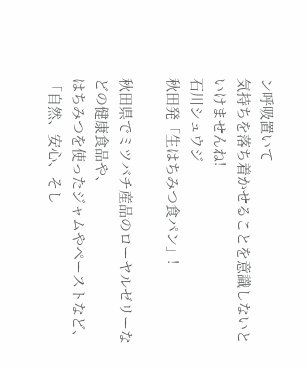ン呼吸置いて
気持ちを落ち着かせることを意識しないといけませんね!
石川シュウジ
秋田発「生はちみつ食パン」!

秋田県でミツバチ産品のローヤルゼリーなどの健康食品や、
はちみつを使ったジャムやペーストなど、
「自然、安心、そし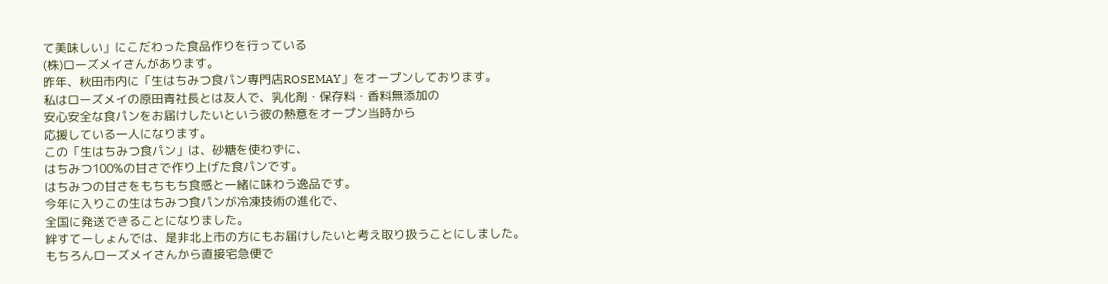て美味しい」にこだわった食品作りを行っている
(株)ローズメイさんがあります。
昨年、秋田市内に「生はちみつ食パン専門店ROSEMAY」をオープンしております。
私はローズメイの原田青社長とは友人で、乳化剤・保存料・香料無添加の
安心安全な食パンをお届けしたいという彼の熱意をオープン当時から
応援している一人になります。
この「生はちみつ食パン」は、砂糖を使わずに、
はちみつ100%の甘さで作り上げた食パンです。
はちみつの甘さをもちもち食感と一緒に味わう逸品です。
今年に入りこの生はちみつ食パンが冷凍技術の進化で、
全国に発送できることになりました。
絆すてーしょんでは、是非北上市の方にもお届けしたいと考え取り扱うことにしました。
もちろんローズメイさんから直接宅急便で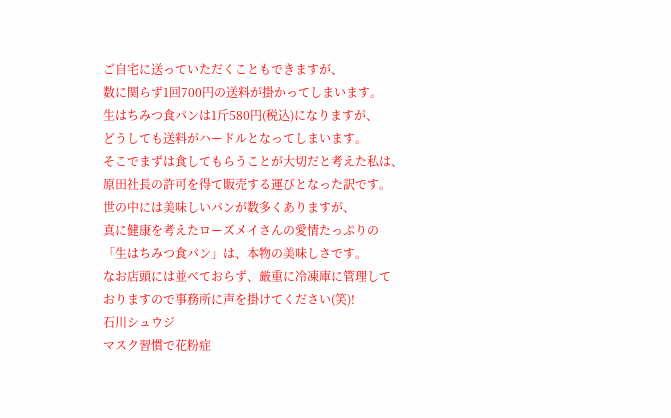ご自宅に送っていただくこともできますが、
数に関らず1回700円の送料が掛かってしまいます。
生はちみつ食パンは1斤580円(税込)になりますが、
どうしても送料がハードルとなってしまいます。
そこでまずは食してもらうことが大切だと考えた私は、
原田社長の許可を得て販売する運びとなった訳です。
世の中には美味しいパンが数多くありますが、
真に健康を考えたローズメイさんの愛情たっぷりの
「生はちみつ食パン」は、本物の美味しさです。
なお店頭には並べておらず、厳重に冷凍庫に管理して
おりますので事務所に声を掛けてください(笑)!
石川シュウジ
マスク習慣で花粉症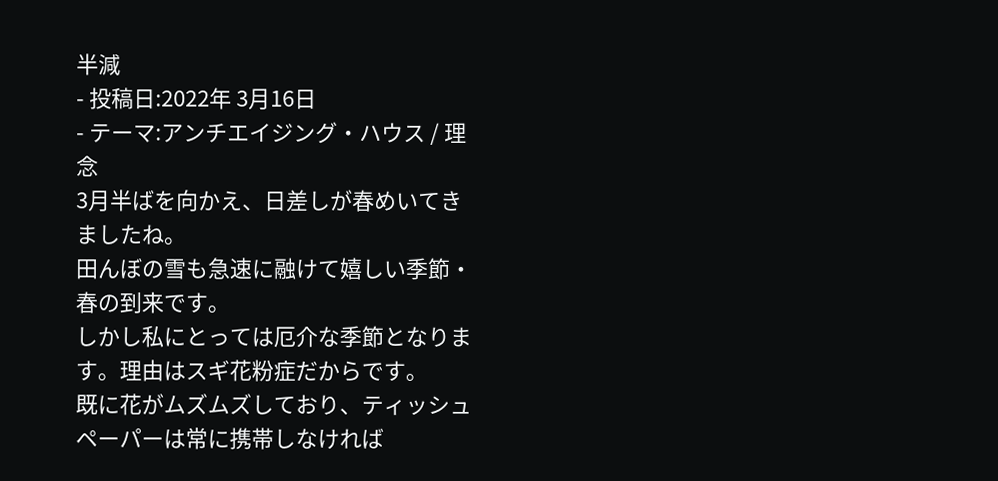半減
- 投稿日:2022年 3月16日
- テーマ:アンチエイジング・ハウス / 理念
3月半ばを向かえ、日差しが春めいてきましたね。
田んぼの雪も急速に融けて嬉しい季節・春の到来です。
しかし私にとっては厄介な季節となります。理由はスギ花粉症だからです。
既に花がムズムズしており、ティッシュペーパーは常に携帯しなければ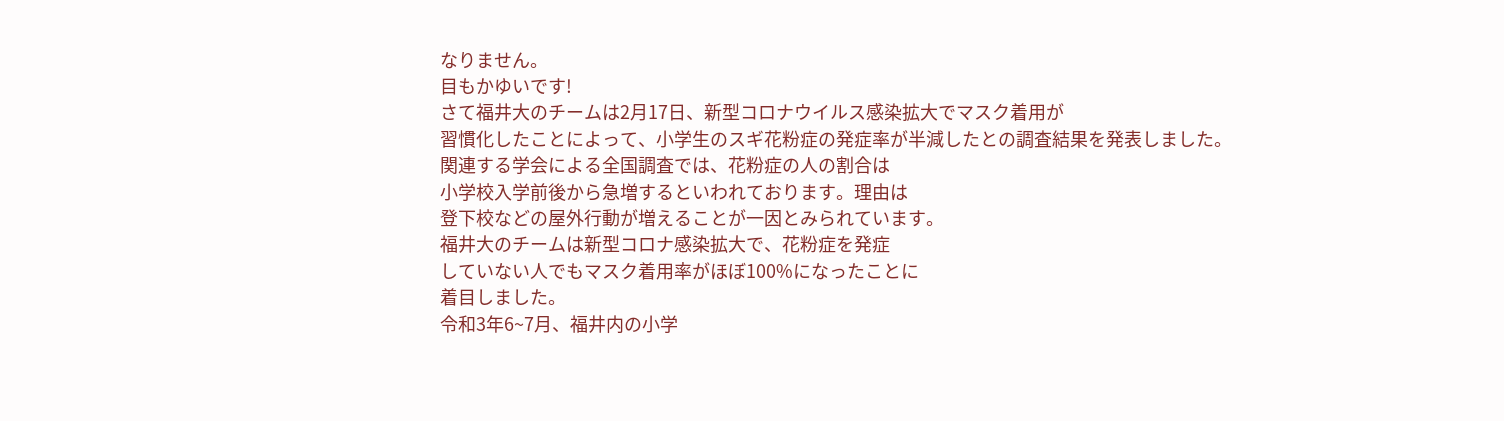なりません。
目もかゆいです!
さて福井大のチームは2月17日、新型コロナウイルス感染拡大でマスク着用が
習慣化したことによって、小学生のスギ花粉症の発症率が半減したとの調査結果を発表しました。
関連する学会による全国調査では、花粉症の人の割合は
小学校入学前後から急増するといわれております。理由は
登下校などの屋外行動が増えることが一因とみられています。
福井大のチームは新型コロナ感染拡大で、花粉症を発症
していない人でもマスク着用率がほぼ100%になったことに
着目しました。
令和3年6~7月、福井内の小学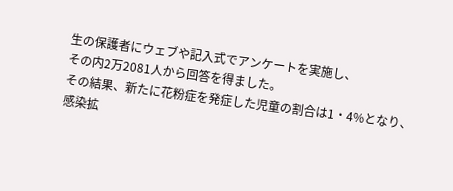生の保護者にウェブや記入式でアンケートを実施し、
その内2万2081人から回答を得ました。
その結果、新たに花粉症を発症した児童の割合は1・4%となり、
感染拡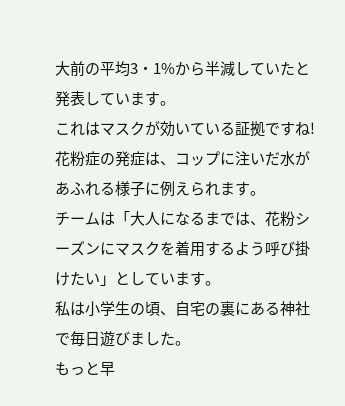大前の平均3・1%から半減していたと発表しています。
これはマスクが効いている証拠ですね!
花粉症の発症は、コップに注いだ水があふれる様子に例えられます。
チームは「大人になるまでは、花粉シーズンにマスクを着用するよう呼び掛けたい」としています。
私は小学生の頃、自宅の裏にある神社で毎日遊びました。
もっと早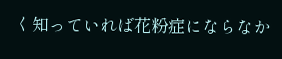く知っていれば花粉症にならなか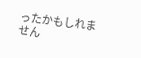ったかもしれません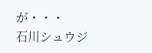が・・・
石川シュウジ